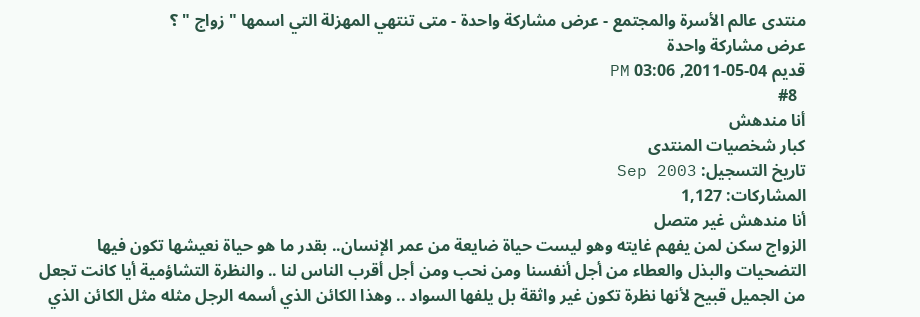منتدى عالم الأسرة والمجتمع - عرض مشاركة واحدة - متى تنتهي المهزلة التي اسمها " زواج " ؟
عرض مشاركة واحدة
قديم 04-05-2011, 03:06 PM
  #8
أنا مندهش
كبار شخصيات المنتدى
تاريخ التسجيل: Sep 2003
المشاركات: 1,127
أنا مندهش غير متصل
الزواج سكن لمن يفهم غايته وهو ليست حياة ضايعة من عمر الإنسان.. بقدر ما هو حياة نعيشها تكون فيها التضحيات والبذل والعطاء من أجل أنفسنا ومن نحب ومن أجل أقرب الناس لنا .. والنظرة التشاؤمية أيا كانت تجعل من الجميل قبيح لأنها نظرة تكون غير واثقة بل يلفها السواد .. وهذا الكائن الذي أسمه الرجل مثله مثل الكائن الذي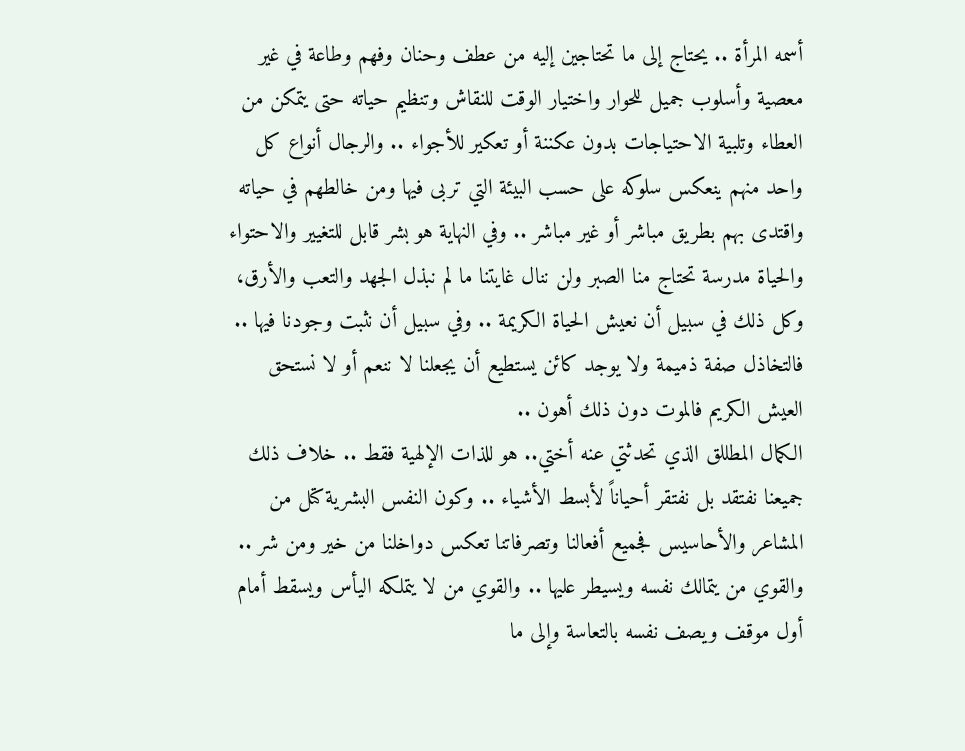أسمه المرأة .. يحتاج إلى ما تحتاجين إليه من عطف وحنان وفهم وطاعة في غير معصية وأسلوب جميل للحوار واختيار الوقت للنقاش وتنظيم حياته حتى يتمكن من العطاء وتلبية الاحتياجات بدون عكننة أو تعكير للأجواء .. والرجال أنواع كل واحد منهم ينعكس سلوكه على حسب البيئة التي تربى فيها ومن خالطهم في حياته واقتدى بهم بطريق مباشر أو غير مباشر .. وفي النهاية هو بشر قابل للتغيير والاحتواء والحياة مدرسة تحتاج منا الصبر ولن ننال غايتنا ما لم نبذل الجهد والتعب والأرق، وكل ذلك في سبيل أن نعيش الحياة الكريمة .. وفي سبيل أن نثبت وجودنا فيها .. فالتخاذل صفة ذميمة ولا يوجد كائن يستطيع أن يجعلنا لا ننعم أو لا نستحق العيش الكريم فالموت دون ذلك أهون ..
الكمال المطللق الذي تحدثتي عنه أختي.. هو للذات الإلهية فقط .. خلاف ذلك جميعنا نفتقد بل نفتقر أحياناً لأبسط الأشياء .. وكون النفس البشرية كتل من المشاعر والأحاسيس فجميع أفعالنا وتصرفاتنا تعكس دواخلنا من خير ومن شر .. والقوي من يتمالك نفسه ويسيطر عليها .. والقوي من لا يتملكه اليأس ويسقط أمام أول موقف ويصف نفسه بالتعاسة وإلى ما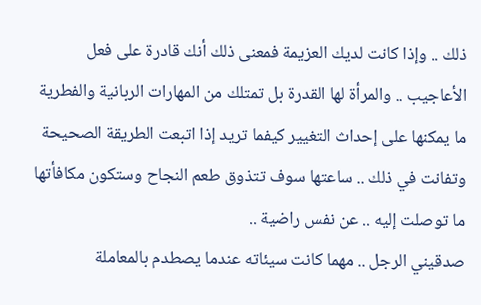ذلك .. وإذا كانت لديك العزيمة فمعنى ذلك أنك قادرة على فعل الأعاجيب .. والمرأة لها القدرة بل تمتلك من المهارات الربانية والفطرية ما يمكنها على إحداث التغيير كيفما تريد إذا اتبعت الطريقة الصحيحة وتفانت في ذلك .. ساعتها سوف تتذوق طعم النجاح وستكون مكافأتها ما توصلت إليه .. عن نفس راضية ..
صدقيني الرجل .. مهما كانت سيئاته عندما يصطدم بالمعاملة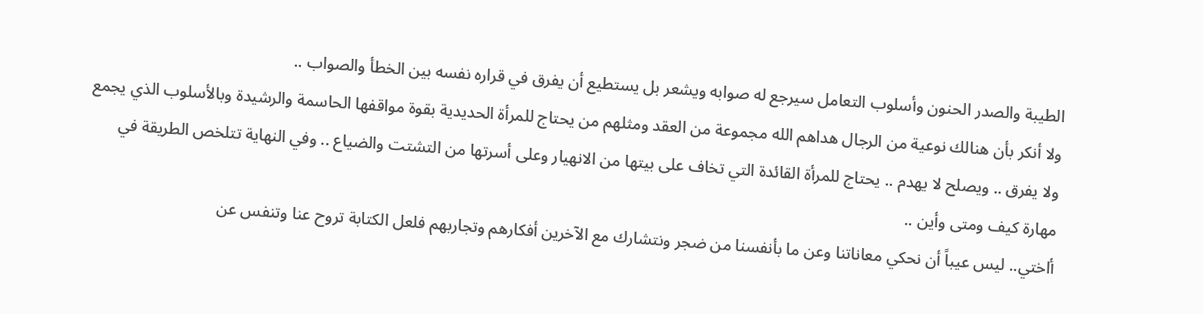الطيبة والصدر الحنون وأسلوب التعامل سيرجع له صوابه ويشعر بل يستطيع أن يفرق في قراره نفسه بين الخطأ والصواب ..
ولا أنكر بأن هنالك نوعية من الرجال هداهم الله مجموعة من العقد ومثلهم من يحتاج للمرأة الحديدية بقوة مواقفها الحاسمة والرشيدة وبالأسلوب الذي يجمع ولا يفرق .. ويصلح لا يهدم .. يحتاج للمرأة القائدة التي تخاف على بيتها من الانهيار وعلى أسرتها من التشتت والضياع .. وفي النهاية تتلخص الطريقة في مهارة كيف ومتى وأين ..
أاختي.. ليس عيباً أن نحكي معاناتنا وعن ما بأنفسنا من ضجر ونتشارك مع الآخرين أفكارهم وتجاربهم فلعل الكتابة تروح عنا وتنفس عن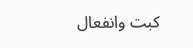كبت وانفعال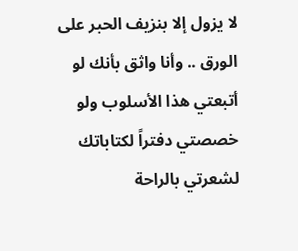لا يزول إلا بنزيف الحبر على الورق .. وأنا واثق بأنك لو أتبعتي هذا الأسلوب ولو خصصتي دفتراً لكتاباتك لشعرتي بالراحة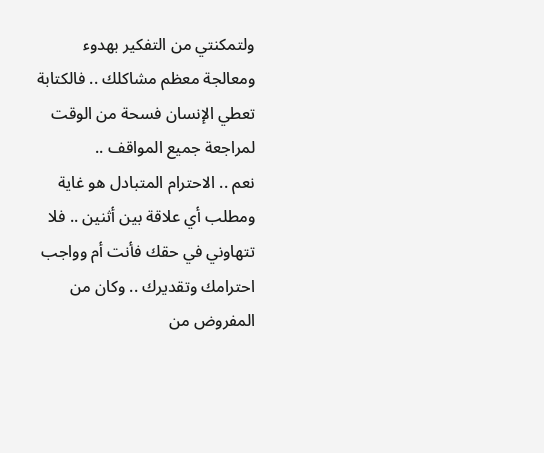ولتمكنتي من التفكير بهدوء ومعالجة معظم مشاكلك .. فالكتابة تعطي الإنسان فسحة من الوقت لمراجعة جميع المواقف ..
نعم .. الاحترام المتبادل هو غاية ومطلب أي علاقة بين أثنين .. فلا تتهاوني في حقك فأنت أم وواجب احترامك وتقديرك .. وكان من المفروض من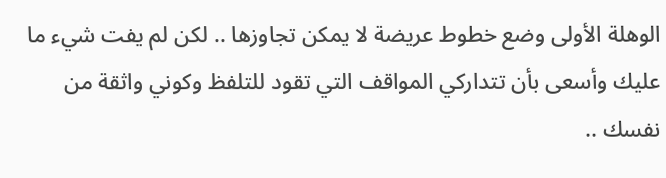الوهلة الأولى وضع خطوط عريضة لا يمكن تجاوزها .. لكن لم يفت شيء ما عليك وأسعى بأن تتداركي المواقف التي تقود للتلفظ وكوني واثقة من نفسك ..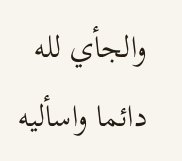والجأي لله دائما واسأليه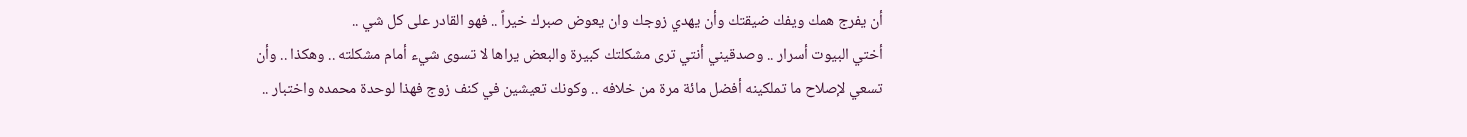أن يفرج همك ويفك ضيقتك وأن يهدي زوجك وان يعوض صبرك خيراً .. فهو القادر على كل شي ..
أختي البيوت أسرار .. وصدقيني أنتي ترى مشكلتك كبيرة والبعض يراها لا تسوى شيء أمام مشكلته .. وهكذا .. وأن تسعي لإصلاح ما تملكينه أفضل مائة مرة من خلافه .. وكونك تعيشين في كنف زوج فهذا لوحدة محمده واختبار ..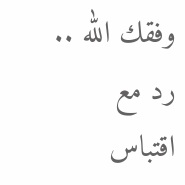وفقك الله ..
رد مع اقتباس